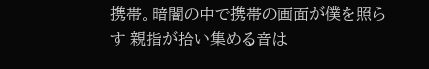携帯。暗闇の中で携帯の画面が僕を照らす 親指が拾い集める音は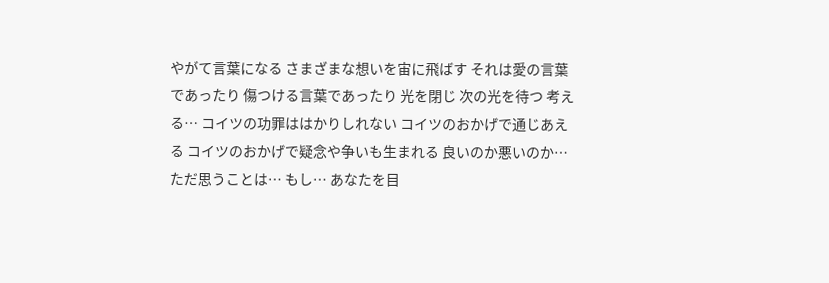やがて言葉になる さまざまな想いを宙に飛ばす それは愛の言葉であったり 傷つける言葉であったり 光を閉じ 次の光を待つ 考える… コイツの功罪ははかりしれない コイツのおかげで通じあえる コイツのおかげで疑念や争いも生まれる 良いのか悪いのか… ただ思うことは… もし… あなたを目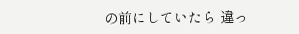の前にしていたら 違っ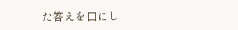た答えを口にし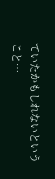ていたかもしれないということ…